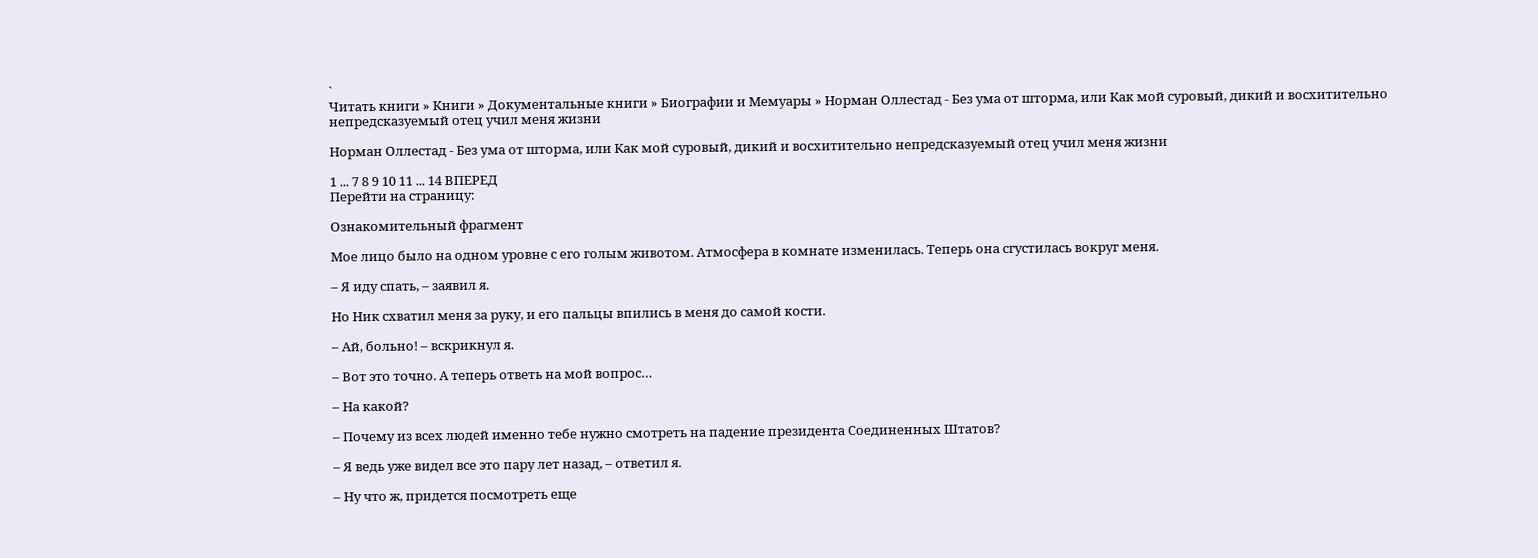`
Читать книги » Книги » Документальные книги » Биографии и Мемуары » Норман Оллестад - Без ума от шторма, или Как мой суровый, дикий и восхитительно непредсказуемый отец учил меня жизни

Норман Оллестад - Без ума от шторма, или Как мой суровый, дикий и восхитительно непредсказуемый отец учил меня жизни

1 ... 7 8 9 10 11 ... 14 ВПЕРЕД
Перейти на страницу:

Ознакомительный фрагмент

Мое лицо было на одном уровне с его голым животом. Атмосфера в комнате изменилась. Теперь она сгустилась вокруг меня.

– Я иду спать, – заявил я.

Но Ник схватил меня за руку, и его пальцы впились в меня до самой кости.

– Ай, больно! – вскрикнул я.

– Вот это точно. А теперь ответь на мой вопрос…

– На какой?

– Почему из всех людей именно тебе нужно смотреть на падение президента Соединенных Штатов?

– Я ведь уже видел все это пару лет назад, – ответил я.

– Ну что ж, придется посмотреть еще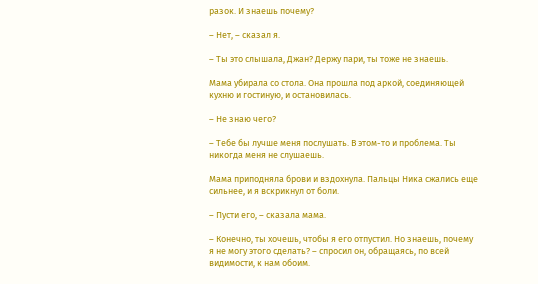разок. И знаешь почему?

– Нет, – сказал я.

– Ты это слышала, Джан? Держу пари, ты тоже не знаешь.

Мама убирала со стола. Она прошла под аркой, соединяющей кухню и гостиную, и остановилась.

– Не знаю чего?

– Тебе бы лучше меня послушать. В этом-то и проблема. Ты никогда меня не слушаешь.

Мама приподняла брови и вздохнула. Пальцы Ника сжались еще сильнее, и я вскрикнул от боли.

– Пусти его, – сказала мама.

– Конечно, ты хочешь, чтобы я его отпустил. Но знаешь, почему я не могу этого сделать? – спросил он, обращаясь, по всей видимости, к нам обоим.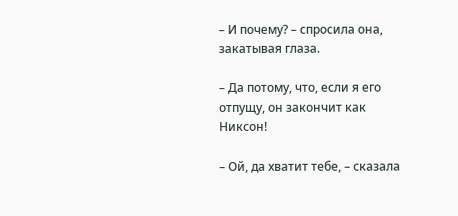– И почему? – спросила она, закатывая глаза.

– Да потому, что, если я его отпущу, он закончит как Никсон!

– Ой, да хватит тебе, – сказала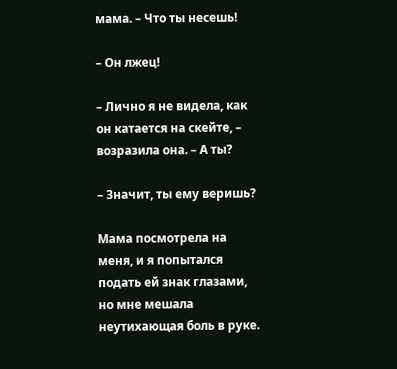мама. – Что ты несешь!

– Он лжец!

– Лично я не видела, как он катается на скейте, – возразила она. – А ты?

– Значит, ты ему веришь?

Мама посмотрела на меня, и я попытался подать ей знак глазами, но мне мешала неутихающая боль в руке.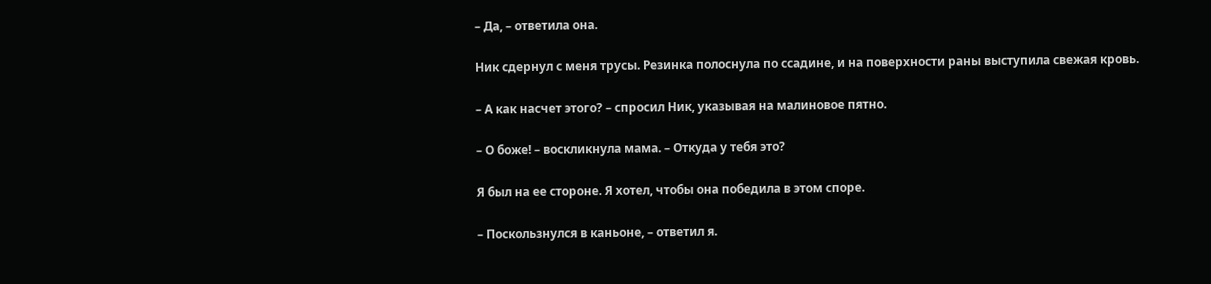– Да, – ответила она.

Ник сдернул с меня трусы. Резинка полоснула по ссадине, и на поверхности раны выступила свежая кровь.

– А как насчет этого? – спросил Ник, указывая на малиновое пятно.

– О боже! – воскликнула мама. – Откуда у тебя это?

Я был на ее стороне. Я хотел, чтобы она победила в этом споре.

– Поскользнулся в каньоне, – ответил я.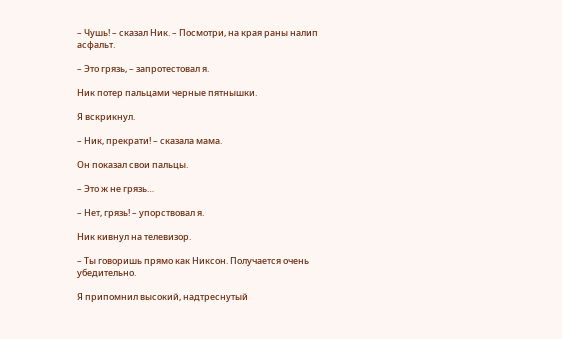– Чушь! – сказал Ник. – Посмотри, на края раны налип асфальт.

– Это грязь, – запротестовал я.

Ник потер пальцами черные пятнышки.

Я вскрикнул.

– Ник, прекрати! – сказала мама.

Он показал свои пальцы.

– Это ж не грязь…

– Нет, грязь! – упорствовал я.

Ник кивнул на телевизор.

– Ты говоришь прямо как Никсон. Получается очень убедительно.

Я припомнил высокий, надтреснутый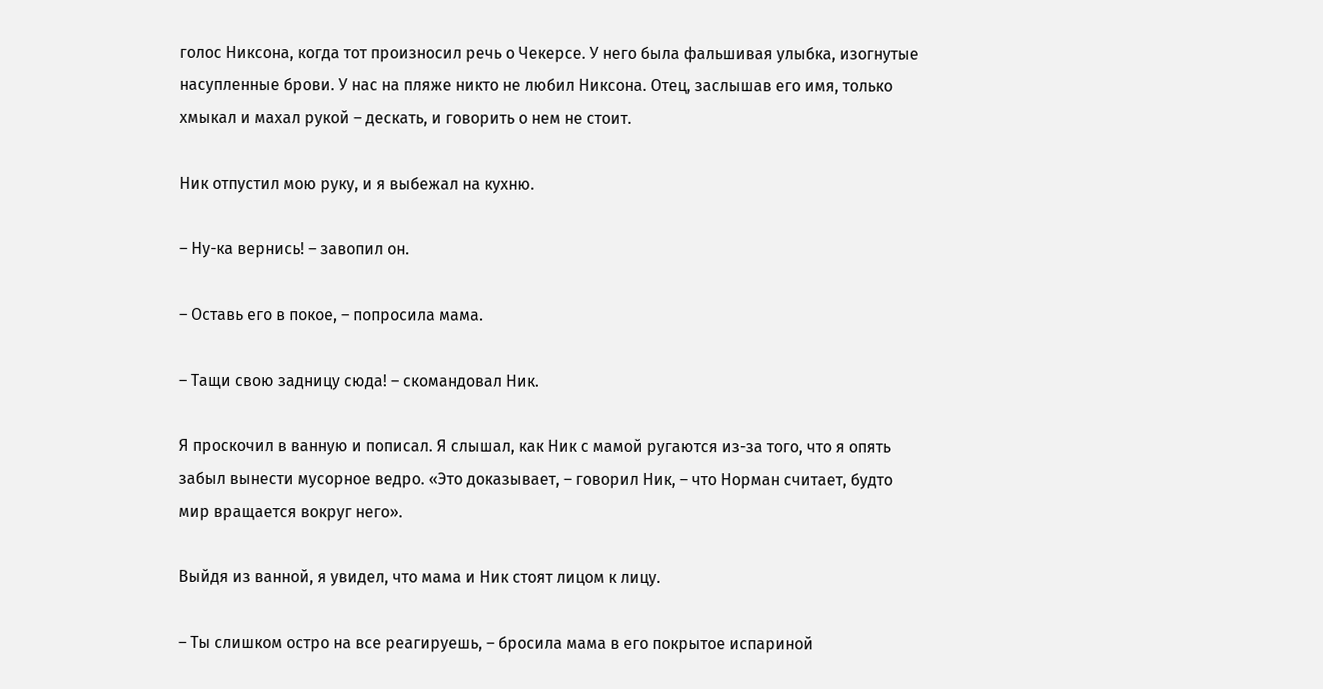голос Никсона, когда тот произносил речь о Чекерсе. У него была фальшивая улыбка, изогнутые насупленные брови. У нас на пляже никто не любил Никсона. Отец, заслышав его имя, только хмыкал и махал рукой – дескать, и говорить о нем не стоит.

Ник отпустил мою руку, и я выбежал на кухню.

– Ну-ка вернись! – завопил он.

– Оставь его в покое, – попросила мама.

– Тащи свою задницу сюда! – скомандовал Ник.

Я проскочил в ванную и пописал. Я слышал, как Ник с мамой ругаются из-за того, что я опять забыл вынести мусорное ведро. «Это доказывает, – говорил Ник, – что Норман считает, будто мир вращается вокруг него».

Выйдя из ванной, я увидел, что мама и Ник стоят лицом к лицу.

– Ты слишком остро на все реагируешь, – бросила мама в его покрытое испариной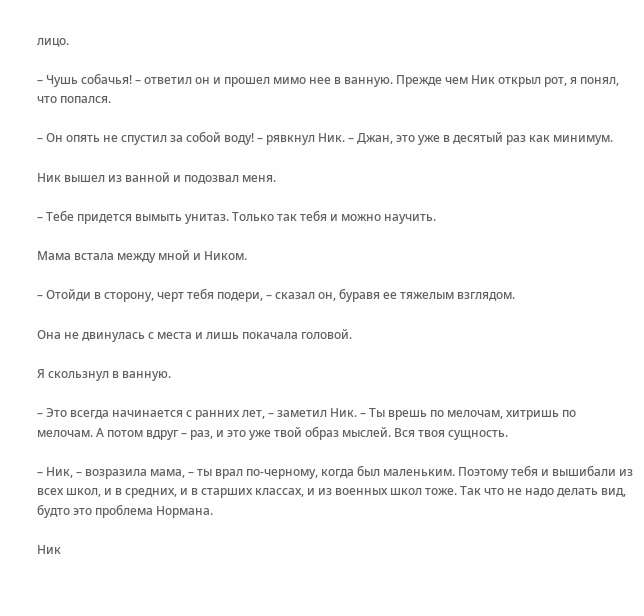лицо.

– Чушь собачья! – ответил он и прошел мимо нее в ванную. Прежде чем Ник открыл рот, я понял, что попался.

– Он опять не спустил за собой воду! – рявкнул Ник. – Джан, это уже в десятый раз как минимум.

Ник вышел из ванной и подозвал меня.

– Тебе придется вымыть унитаз. Только так тебя и можно научить.

Мама встала между мной и Ником.

– Отойди в сторону, черт тебя подери, – сказал он, буравя ее тяжелым взглядом.

Она не двинулась с места и лишь покачала головой.

Я скользнул в ванную.

– Это всегда начинается с ранних лет, – заметил Ник. – Ты врешь по мелочам, хитришь по мелочам. А потом вдруг – раз, и это уже твой образ мыслей. Вся твоя сущность.

– Ник, – возразила мама, – ты врал по-черному, когда был маленьким. Поэтому тебя и вышибали из всех школ, и в средних, и в старших классах, и из военных школ тоже. Так что не надо делать вид, будто это проблема Нормана.

Ник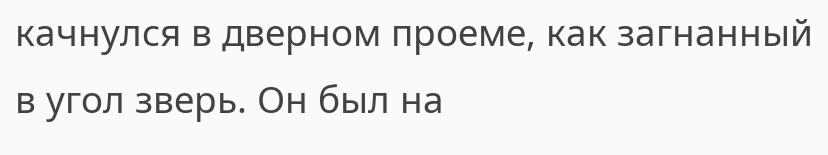качнулся в дверном проеме, как загнанный в угол зверь. Он был на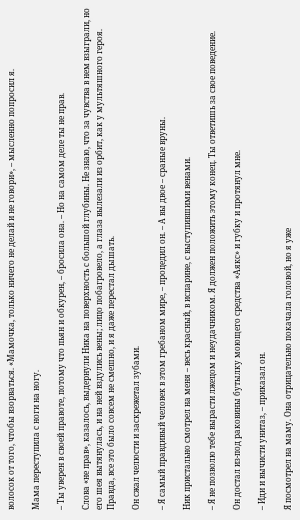волосок от того, чтобы взорваться. «Мамочка, только ничего не делай и не говори», – мысленно попросил я.

Мама переступила с ноги на ногу.

– Ты уверен в своей правоте, потому что пьян и обкурен, – бросила она. – Но на самом деле ты не прав.

Слова «не прав», казалось, выдернули Ника на поверхность с большой глубины. Не знаю, что за чувства в нем взыграли, но его шея вытянулась, и на ней вздулись вены; лицо побагровело, а глаза вылезали из орбит, как у мультяшного героя. Правда, все это было совсем не смешно, и я даже перестал дышать.

Он сжал челюсти и заскрежетал зубами.

– Я самый правдивый человек в этом гребаном мире, – процедил он. – А вы двое – сраные вруны.

Ник пристально смотрел на меня – весь красный, в испарине, с выступившими венами.

– Я не позволю тебе вырасти лжецом и неудачником. Я должен положить этому конец. Ты ответишь за свое поведение.

Он достал из-под раковины бутылку моющего средства «Аякс» и губку и протянул мне.

– Иди и вычисти унитаз, – приказал он.

Я посмотрел на маму. Она отрицательно покачала головой, но я уже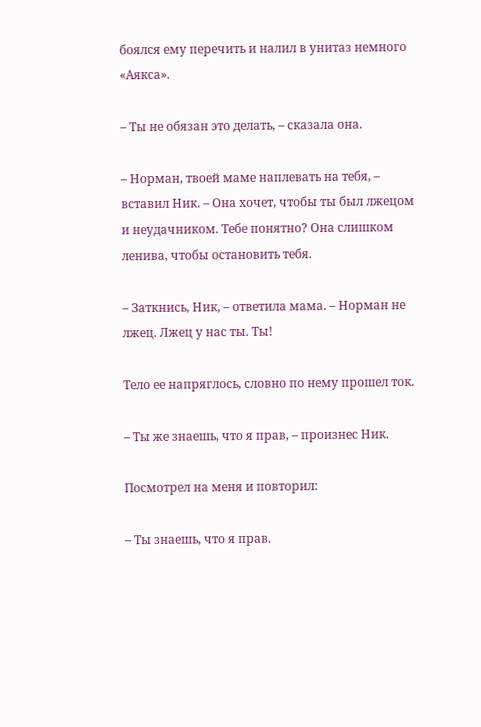боялся ему перечить и налил в унитаз немного «Аякса».

– Ты не обязан это делать, – сказала она.

– Норман, твоей маме наплевать на тебя, – вставил Ник. – Она хочет, чтобы ты был лжецом и неудачником. Тебе понятно? Она слишком ленива, чтобы остановить тебя.

– Заткнись, Ник, – ответила мама. – Норман не лжец. Лжец у нас ты. Ты!

Тело ее напряглось, словно по нему прошел ток.

– Ты же знаешь, что я прав, – произнес Ник.

Посмотрел на меня и повторил:

– Ты знаешь, что я прав.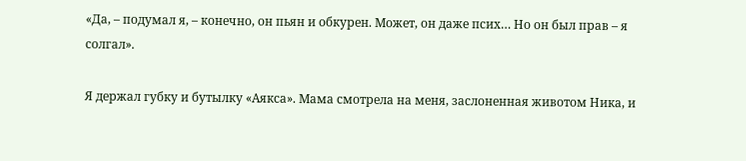«Да, – подумал я, – конечно, он пьян и обкурен. Может, он даже псих… Но он был прав – я солгал».

Я держал губку и бутылку «Аякса». Мама смотрела на меня, заслоненная животом Ника, и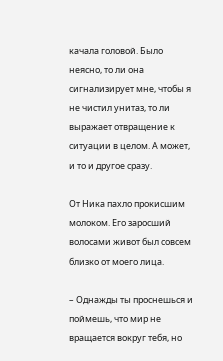качала головой. Было неясно, то ли она сигнализирует мне, чтобы я не чистил унитаз, то ли выражает отвращение к ситуации в целом. А может, и то и другое сразу.

От Ника пахло прокисшим молоком. Его заросший волосами живот был совсем близко от моего лица.

– Однажды ты проснешься и поймешь, что мир не вращается вокруг тебя, но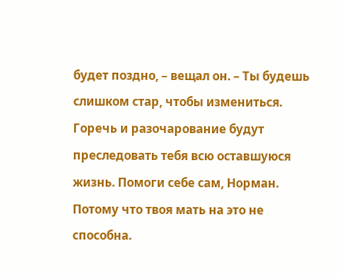будет поздно, – вещал он. – Ты будешь слишком стар, чтобы измениться. Горечь и разочарование будут преследовать тебя всю оставшуюся жизнь. Помоги себе сам, Норман. Потому что твоя мать на это не способна.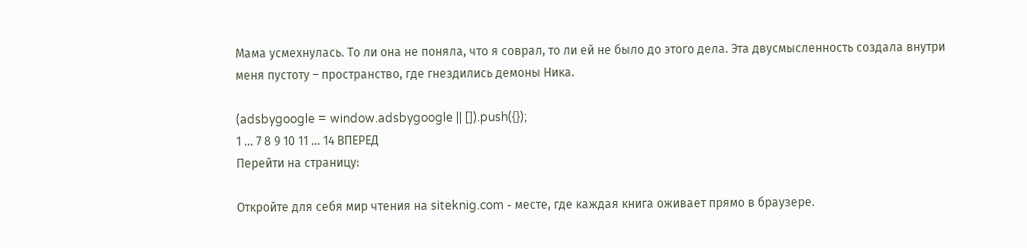Мама усмехнулась. То ли она не поняла, что я соврал, то ли ей не было до этого дела. Эта двусмысленность создала внутри меня пустоту – пространство, где гнездились демоны Ника.

(adsbygoogle = window.adsbygoogle || []).push({});
1 ... 7 8 9 10 11 ... 14 ВПЕРЕД
Перейти на страницу:

Откройте для себя мир чтения на siteknig.com - месте, где каждая книга оживает прямо в браузере.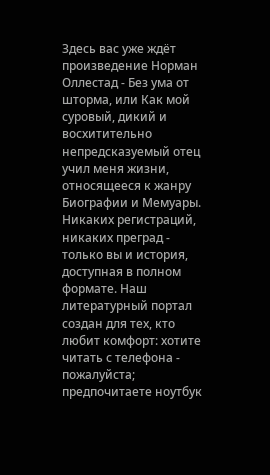Здесь вас уже ждёт произведение Норман Оллестад - Без ума от шторма, или Как мой суровый, дикий и восхитительно непредсказуемый отец учил меня жизни, относящееся к жанру Биографии и Мемуары. Никаких регистраций, никаких преград - только вы и история, доступная в полном формате. Наш литературный портал создан для тех, кто любит комфорт: хотите читать с телефона - пожалуйста; предпочитаете ноутбук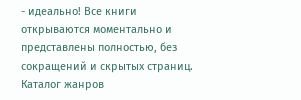- идеально! Все книги открываются моментально и представлены полностью, без сокращений и скрытых страниц. Каталог жанров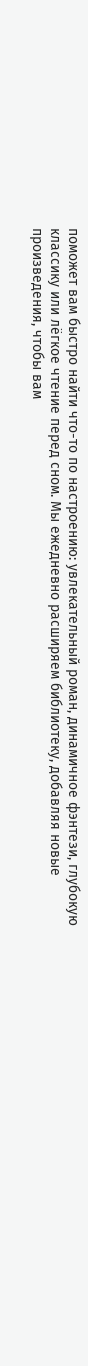поможет вам быстро найти что-то по настроению: увлекательный роман, динамичное фэнтези, глубокую классику или лёгкое чтение перед сном. Мы ежедневно расширяем библиотеку, добавляя новые произведения, чтобы вам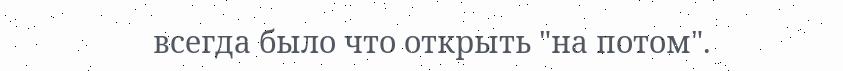всегда было что открыть "на потом".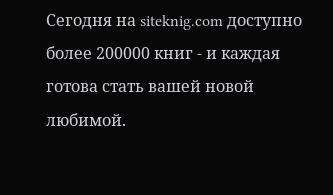Сегодня на siteknig.com доступно более 200000 книг - и каждая готова стать вашей новой любимой.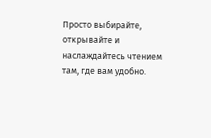Просто выбирайте, открывайте и наслаждайтесь чтением там, где вам удобно.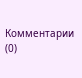Комментарии (0)